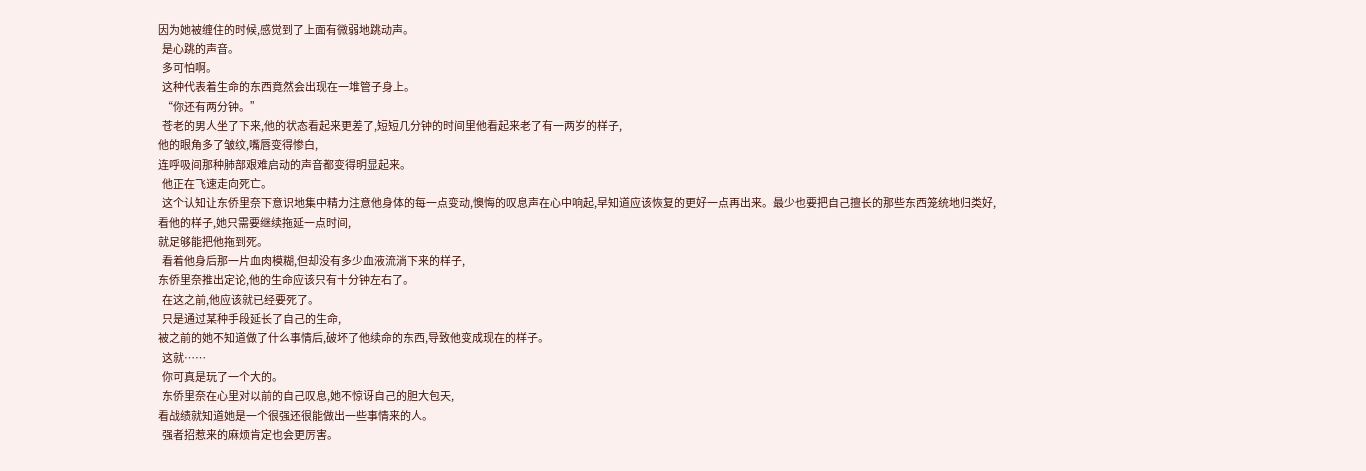因为她被缠住的时候,感觉到了上面有微弱地跳动声。
  是心跳的声音。
  多可怕啊。
  这种代表着生命的东西竟然会出现在一堆管子身上。
  “你还有两分钟。”
  苍老的男人坐了下来,他的状态看起来更差了,短短几分钟的时间里他看起来老了有一两岁的样子,
他的眼角多了皱纹,嘴唇变得惨白,
连呼吸间那种肺部艰难启动的声音都变得明显起来。
  他正在飞速走向死亡。
  这个认知让东侨里奈下意识地集中精力注意他身体的每一点变动,懊悔的叹息声在心中响起,早知道应该恢复的更好一点再出来。最少也要把自己擅长的那些东西笼统地归类好,
看他的样子,她只需要继续拖延一点时间,
就足够能把他拖到死。
  看着他身后那一片血肉模糊,但却没有多少血液流淌下来的样子,
东侨里奈推出定论,他的生命应该只有十分钟左右了。
  在这之前,他应该就已经要死了。
  只是通过某种手段延长了自己的生命,
被之前的她不知道做了什么事情后,破坏了他续命的东西,导致他变成现在的样子。
  这就……
  你可真是玩了一个大的。
  东侨里奈在心里对以前的自己叹息,她不惊讶自己的胆大包天,
看战绩就知道她是一个很强还很能做出一些事情来的人。
  强者招惹来的麻烦肯定也会更厉害。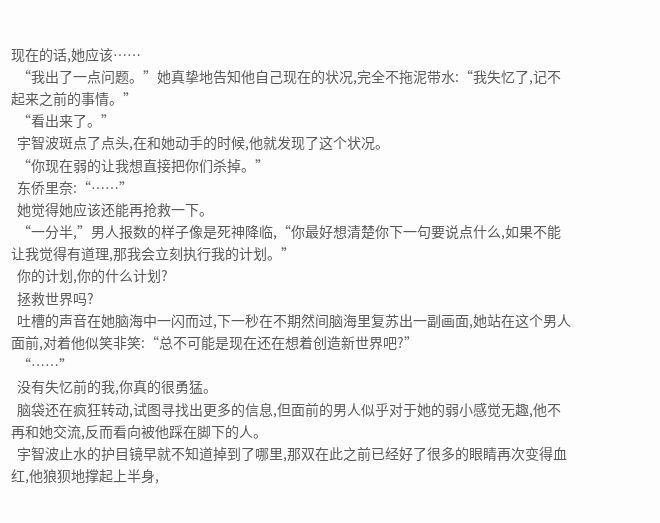现在的话,她应该……
  “我出了一点问题。”她真挚地告知他自己现在的状况,完全不拖泥带水:“我失忆了,记不起来之前的事情。”
  “看出来了。”
  宇智波斑点了点头,在和她动手的时候,他就发现了这个状况。
  “你现在弱的让我想直接把你们杀掉。”
  东侨里奈:“……”
  她觉得她应该还能再抢救一下。
  “一分半,”男人报数的样子像是死神降临,“你最好想清楚你下一句要说点什么,如果不能让我觉得有道理,那我会立刻执行我的计划。”
  你的计划,你的什么计划?
  拯救世界吗?
  吐槽的声音在她脑海中一闪而过,下一秒在不期然间脑海里复苏出一副画面,她站在这个男人面前,对着他似笑非笑:“总不可能是现在还在想着创造新世界吧?”
  “……”
  没有失忆前的我,你真的很勇猛。
  脑袋还在疯狂转动,试图寻找出更多的信息,但面前的男人似乎对于她的弱小感觉无趣,他不再和她交流,反而看向被他踩在脚下的人。
  宇智波止水的护目镜早就不知道掉到了哪里,那双在此之前已经好了很多的眼睛再次变得血红,他狼狈地撑起上半身,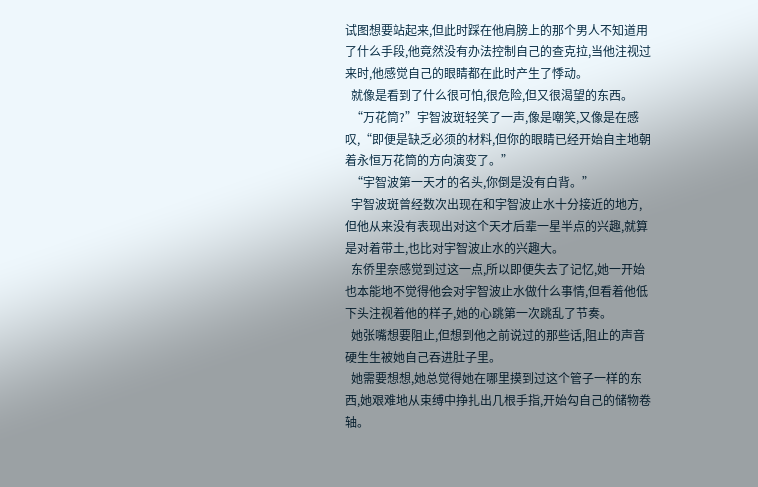试图想要站起来,但此时踩在他肩膀上的那个男人不知道用了什么手段,他竟然没有办法控制自己的查克拉,当他注视过来时,他感觉自己的眼睛都在此时产生了悸动。
  就像是看到了什么很可怕,很危险,但又很渴望的东西。
  “万花筒?”宇智波斑轻笑了一声,像是嘲笑,又像是在感叹,“即便是缺乏必须的材料,但你的眼睛已经开始自主地朝着永恒万花筒的方向演变了。”
  “宇智波第一天才的名头,你倒是没有白背。”
  宇智波斑曾经数次出现在和宇智波止水十分接近的地方,但他从来没有表现出对这个天才后辈一星半点的兴趣,就算是对着带土,也比对宇智波止水的兴趣大。
  东侨里奈感觉到过这一点,所以即便失去了记忆,她一开始也本能地不觉得他会对宇智波止水做什么事情,但看着他低下头注视着他的样子,她的心跳第一次跳乱了节奏。
  她张嘴想要阻止,但想到他之前说过的那些话,阻止的声音硬生生被她自己吞进肚子里。
  她需要想想,她总觉得她在哪里摸到过这个管子一样的东西,她艰难地从束缚中挣扎出几根手指,开始勾自己的储物卷轴。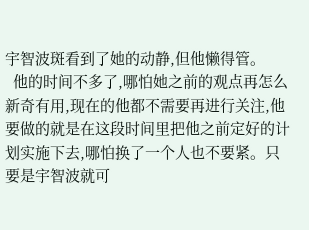宇智波斑看到了她的动静,但他懒得管。
  他的时间不多了,哪怕她之前的观点再怎么新奇有用,现在的他都不需要再进行关注,他要做的就是在这段时间里把他之前定好的计划实施下去,哪怕换了一个人也不要紧。只要是宇智波就可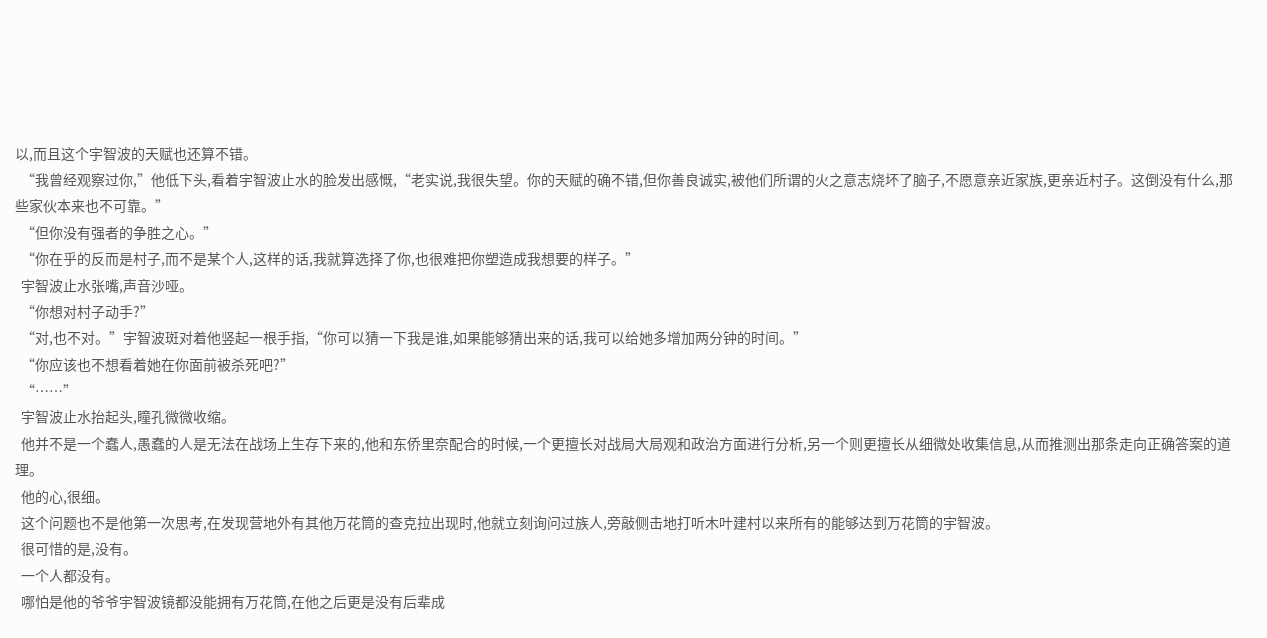以,而且这个宇智波的天赋也还算不错。
  “我曾经观察过你,”他低下头,看着宇智波止水的脸发出感慨,“老实说,我很失望。你的天赋的确不错,但你善良诚实,被他们所谓的火之意志烧坏了脑子,不愿意亲近家族,更亲近村子。这倒没有什么,那些家伙本来也不可靠。”
  “但你没有强者的争胜之心。”
  “你在乎的反而是村子,而不是某个人,这样的话,我就算选择了你,也很难把你塑造成我想要的样子。”
  宇智波止水张嘴,声音沙哑。
  “你想对村子动手?”
  “对,也不对。”宇智波斑对着他竖起一根手指,“你可以猜一下我是谁,如果能够猜出来的话,我可以给她多增加两分钟的时间。”
  “你应该也不想看着她在你面前被杀死吧?”
  “……”
  宇智波止水抬起头,瞳孔微微收缩。
  他并不是一个蠢人,愚蠢的人是无法在战场上生存下来的,他和东侨里奈配合的时候,一个更擅长对战局大局观和政治方面进行分析,另一个则更擅长从细微处收集信息,从而推测出那条走向正确答案的道理。
  他的心,很细。
  这个问题也不是他第一次思考,在发现营地外有其他万花筒的查克拉出现时,他就立刻询问过族人,旁敲侧击地打听木叶建村以来所有的能够达到万花筒的宇智波。
  很可惜的是,没有。
  一个人都没有。
  哪怕是他的爷爷宇智波镜都没能拥有万花筒,在他之后更是没有后辈成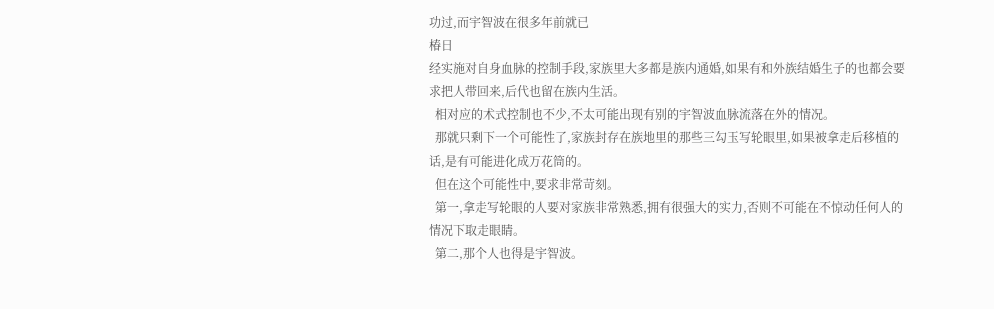功过,而宇智波在很多年前就已
椿日
经实施对自身血脉的控制手段,家族里大多都是族内通婚,如果有和外族结婚生子的也都会要求把人带回来,后代也留在族内生活。
  相对应的术式控制也不少,不太可能出现有别的宇智波血脉流落在外的情况。
  那就只剩下一个可能性了,家族封存在族地里的那些三勾玉写轮眼里,如果被拿走后移植的话,是有可能进化成万花筒的。
  但在这个可能性中,要求非常苛刻。
  第一,拿走写轮眼的人要对家族非常熟悉,拥有很强大的实力,否则不可能在不惊动任何人的情况下取走眼睛。
  第二,那个人也得是宇智波。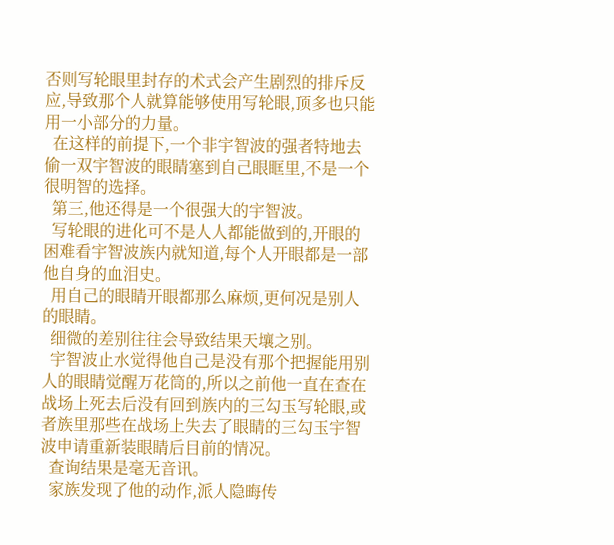否则写轮眼里封存的术式会产生剧烈的排斥反应,导致那个人就算能够使用写轮眼,顶多也只能用一小部分的力量。
  在这样的前提下,一个非宇智波的强者特地去偷一双宇智波的眼睛塞到自己眼眶里,不是一个很明智的选择。
  第三,他还得是一个很强大的宇智波。
  写轮眼的进化可不是人人都能做到的,开眼的困难看宇智波族内就知道,每个人开眼都是一部他自身的血泪史。
  用自己的眼睛开眼都那么麻烦,更何况是别人的眼睛。
  细微的差别往往会导致结果天壤之别。
  宇智波止水觉得他自己是没有那个把握能用别人的眼睛觉醒万花筒的,所以之前他一直在查在战场上死去后没有回到族内的三勾玉写轮眼,或者族里那些在战场上失去了眼睛的三勾玉宇智波申请重新装眼睛后目前的情况。
  查询结果是毫无音讯。
  家族发现了他的动作,派人隐晦传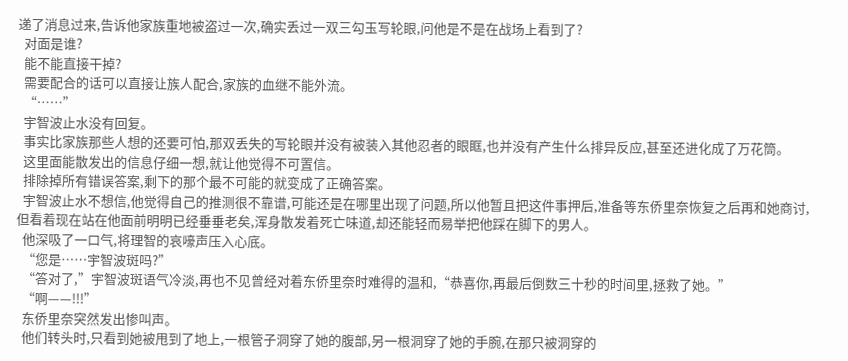递了消息过来,告诉他家族重地被盗过一次,确实丢过一双三勾玉写轮眼,问他是不是在战场上看到了?
  对面是谁?
  能不能直接干掉?
  需要配合的话可以直接让族人配合,家族的血继不能外流。
  “……”
  宇智波止水没有回复。
  事实比家族那些人想的还要可怕,那双丢失的写轮眼并没有被装入其他忍者的眼眶,也并没有产生什么排异反应,甚至还进化成了万花筒。
  这里面能散发出的信息仔细一想,就让他觉得不可置信。
  排除掉所有错误答案,剩下的那个最不可能的就变成了正确答案。
  宇智波止水不想信,他觉得自己的推测很不靠谱,可能还是在哪里出现了问题,所以他暂且把这件事押后,准备等东侨里奈恢复之后再和她商讨,但看着现在站在他面前明明已经垂垂老矣,浑身散发着死亡味道,却还能轻而易举把他踩在脚下的男人。
  他深吸了一口气,将理智的哀嚎声压入心底。
  “您是……宇智波斑吗?”
  “答对了,”宇智波斑语气冷淡,再也不见曾经对着东侨里奈时难得的温和,“恭喜你,再最后倒数三十秒的时间里,拯救了她。”
  “啊——!!!”
  东侨里奈突然发出惨叫声。
  他们转头时,只看到她被甩到了地上,一根管子洞穿了她的腹部,另一根洞穿了她的手腕,在那只被洞穿的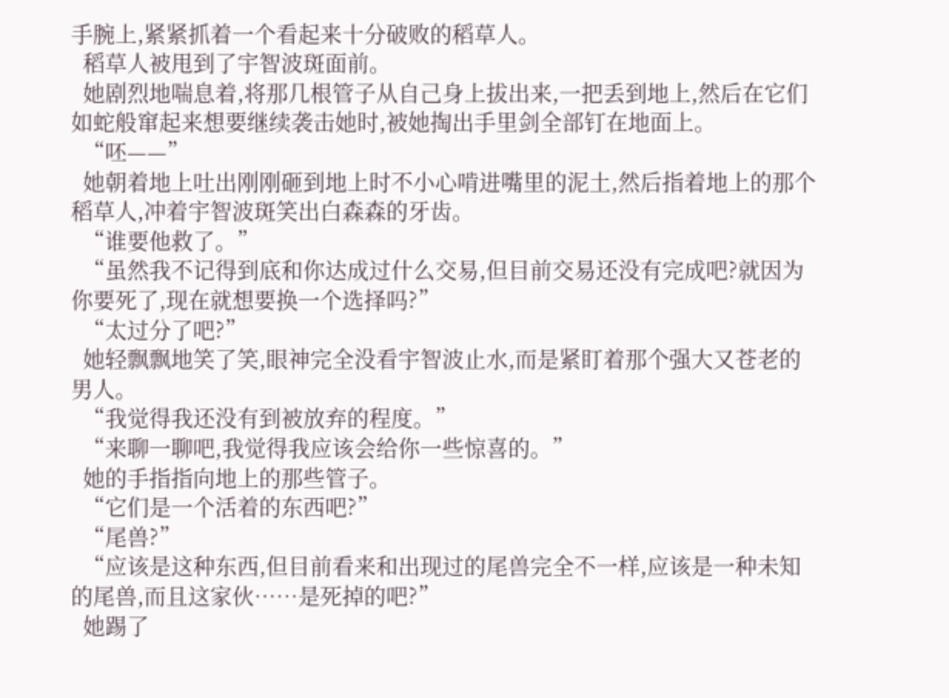手腕上,紧紧抓着一个看起来十分破败的稻草人。
  稻草人被甩到了宇智波斑面前。
  她剧烈地喘息着,将那几根管子从自己身上拔出来,一把丢到地上,然后在它们如蛇般窜起来想要继续袭击她时,被她掏出手里剑全部钉在地面上。
  “呸——”
  她朝着地上吐出刚刚砸到地上时不小心啃进嘴里的泥土,然后指着地上的那个稻草人,冲着宇智波斑笑出白森森的牙齿。
  “谁要他救了。”
  “虽然我不记得到底和你达成过什么交易,但目前交易还没有完成吧?就因为你要死了,现在就想要换一个选择吗?”
  “太过分了吧?”
  她轻飘飘地笑了笑,眼神完全没看宇智波止水,而是紧盯着那个强大又苍老的男人。
  “我觉得我还没有到被放弃的程度。”
  “来聊一聊吧,我觉得我应该会给你一些惊喜的。”
  她的手指指向地上的那些管子。
  “它们是一个活着的东西吧?”
  “尾兽?”
  “应该是这种东西,但目前看来和出现过的尾兽完全不一样,应该是一种未知的尾兽,而且这家伙……是死掉的吧?”
  她踢了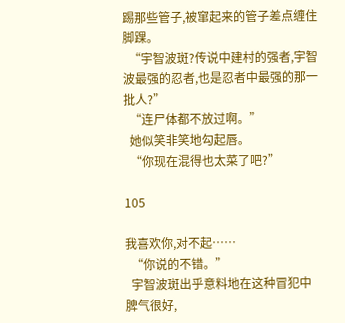踢那些管子,被窜起来的管子差点缠住脚踝。
  “宇智波斑?传说中建村的强者,宇智波最强的忍者,也是忍者中最强的那一批人?”
  “连尸体都不放过啊。”
  她似笑非笑地勾起唇。
  “你现在混得也太菜了吧?”

105

我喜欢你,对不起……
  “你说的不错。”
  宇智波斑出乎意料地在这种冒犯中脾气很好,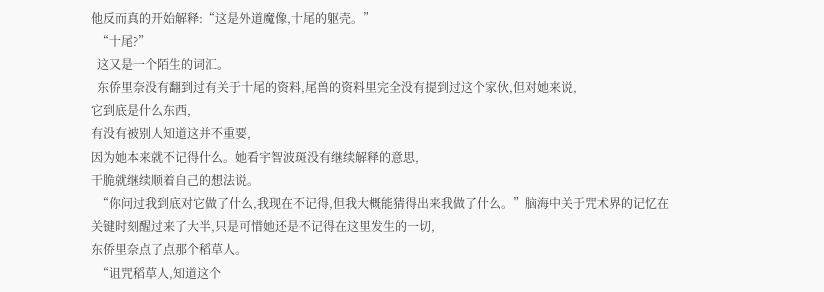他反而真的开始解释:“这是外道魔像,十尾的躯壳。”
  “十尾?”
  这又是一个陌生的词汇。
  东侨里奈没有翻到过有关于十尾的资料,尾兽的资料里完全没有提到过这个家伙,但对她来说,
它到底是什么东西,
有没有被别人知道这并不重要,
因为她本来就不记得什么。她看宇智波斑没有继续解释的意思,
干脆就继续顺着自己的想法说。
  “你问过我到底对它做了什么,我现在不记得,但我大概能猜得出来我做了什么。”脑海中关于咒术界的记忆在关键时刻醒过来了大半,只是可惜她还是不记得在这里发生的一切,
东侨里奈点了点那个稻草人。
  “诅咒稻草人,知道这个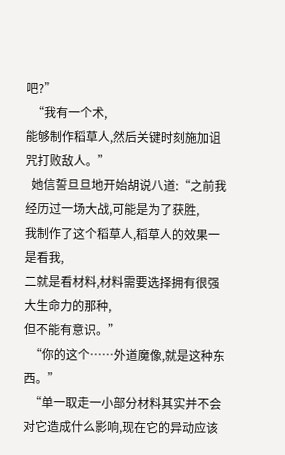吧?”
  “我有一个术,
能够制作稻草人,然后关键时刻施加诅咒打败敌人。”
  她信誓旦旦地开始胡说八道:“之前我经历过一场大战,可能是为了获胜,
我制作了这个稻草人,稻草人的效果一是看我,
二就是看材料,材料需要选择拥有很强大生命力的那种,
但不能有意识。”
  “你的这个……外道魔像,就是这种东西。”
  “单一取走一小部分材料其实并不会对它造成什么影响,现在它的异动应该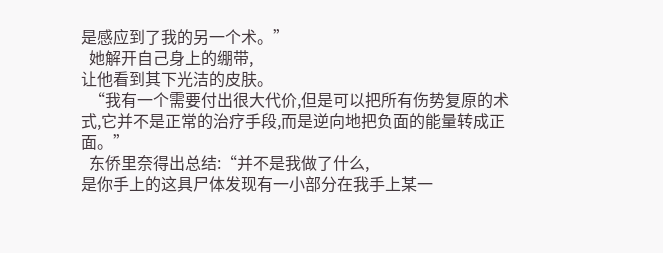是感应到了我的另一个术。”
  她解开自己身上的绷带,
让他看到其下光洁的皮肤。
  “我有一个需要付出很大代价,但是可以把所有伤势复原的术式,它并不是正常的治疗手段,而是逆向地把负面的能量转成正面。”
  东侨里奈得出总结:“并不是我做了什么,
是你手上的这具尸体发现有一小部分在我手上某一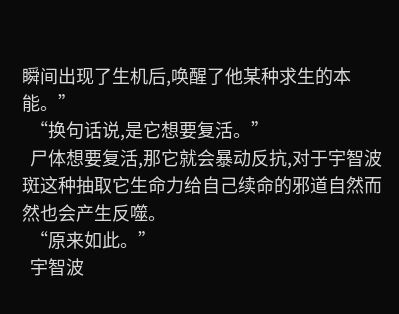瞬间出现了生机后,唤醒了他某种求生的本能。”
  “换句话说,是它想要复活。”
  尸体想要复活,那它就会暴动反抗,对于宇智波斑这种抽取它生命力给自己续命的邪道自然而然也会产生反噬。
  “原来如此。”
  宇智波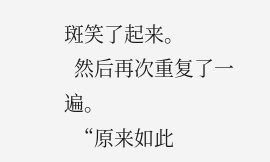斑笑了起来。
  然后再次重复了一遍。
  “原来如此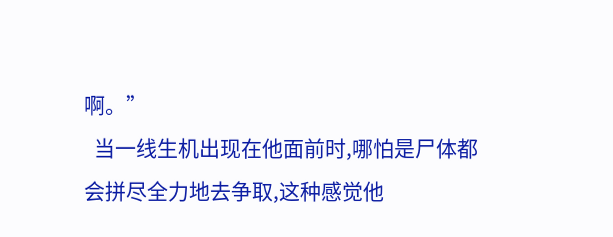啊。”
  当一线生机出现在他面前时,哪怕是尸体都会拼尽全力地去争取,这种感觉他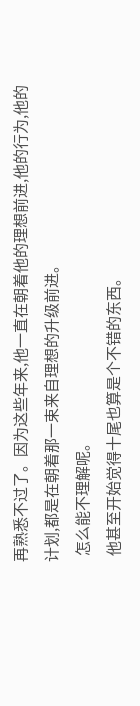再熟悉不过了。因为这些年来,他一直在朝着他的理想前进,他的行为,他的计划,都是在朝着那一束来自理想的升级前进。
  怎么能不理解呢。
  他甚至开始觉得十尾也算是个不错的东西。